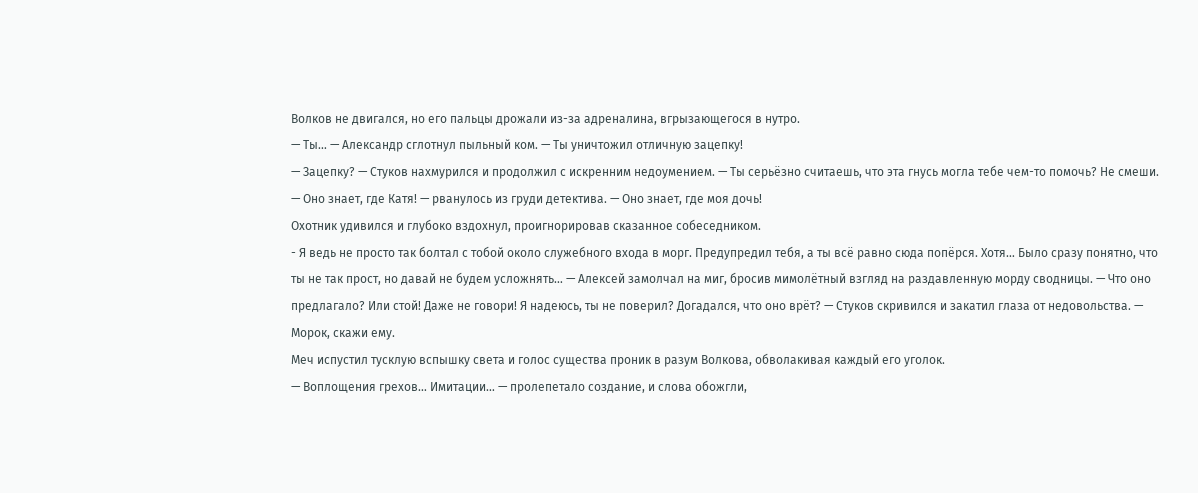Волков не двигался, но его пальцы дрожали из-за адреналина, вгрызающегося в нутро.
— Ты… — Александр сглотнул пыльный ком. — Ты уничтожил отличную зацепку!
— Зацепку? — Стуков нахмурился и продолжил с искренним недоумением. — Ты серьёзно считаешь, что эта гнусь могла тебе чем-то помочь? Не смеши.
— Оно знает, где Катя! — рванулось из груди детектива. — Оно знает, где моя дочь!
Охотник удивился и глубоко вздохнул, проигнорировав сказанное собеседником.
- Я ведь не просто так болтал с тобой около служебного входа в морг. Предупредил тебя, а ты всё равно сюда попёрся. Хотя… Было сразу понятно, что ты не так прост, но давай не будем усложнять… — Алексей замолчал на миг, бросив мимолётный взгляд на раздавленную морду сводницы. — Что оно предлагало? Или стой! Даже не говори! Я надеюсь, ты не поверил? Догадался, что оно врёт? — Стуков скривился и закатил глаза от недовольства. — Морок, скажи ему.
Меч испустил тусклую вспышку света и голос существа проник в разум Волкова, обволакивая каждый его уголок.
— Воплощения грехов… Имитации… — пролепетало создание, и слова обожгли,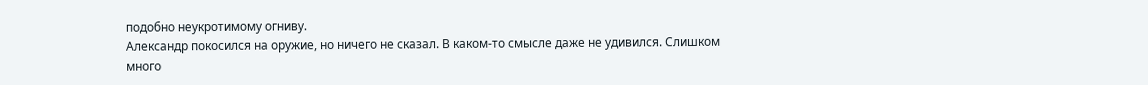подобно неукротимому огниву.
Александр покосился на оружие, но ничего не сказал. В каком-то смысле даже не удивился. Слишком много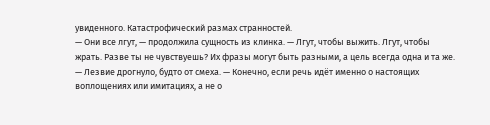увиденного. Катастрофический размах странностей.
— Они все лгут, — продолжила сущность из клинка. — Лгут, чтобы выжить. Лгут, чтобы жрать. Разве ты не чувствуешь? Их фразы могут быть разными, а цель всегда одна и та же. — Лезвие дрогнуло, будто от смеха. — Конечно, если речь идёт именно о настоящих воплощениях или имитациях, а не о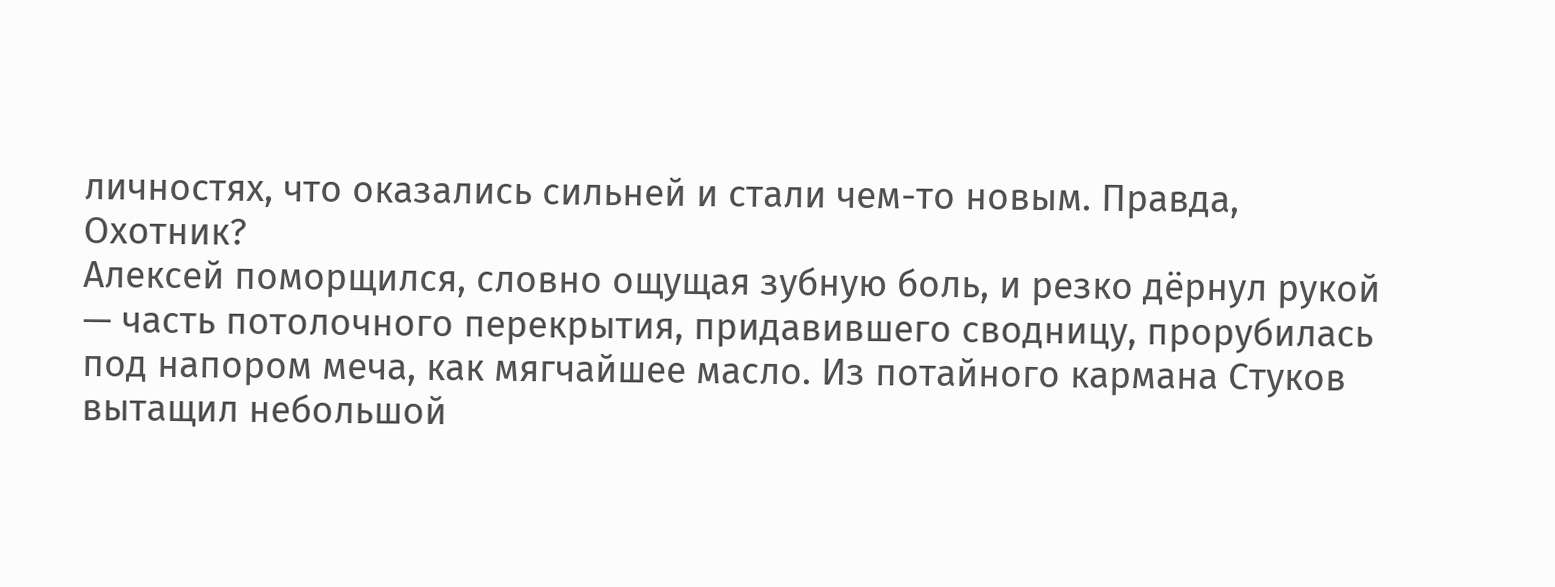личностях, что оказались сильней и стали чем-то новым. Правда, Охотник?
Алексей поморщился, словно ощущая зубную боль, и резко дёрнул рукой — часть потолочного перекрытия, придавившего сводницу, прорубилась под напором меча, как мягчайшее масло. Из потайного кармана Стуков вытащил небольшой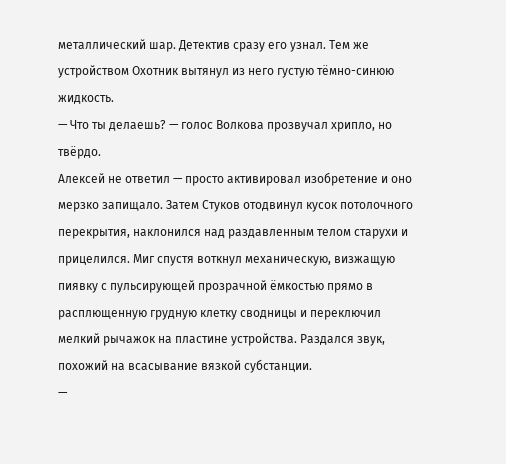металлический шар. Детектив сразу его узнал. Тем же устройством Охотник вытянул из него густую тёмно-синюю жидкость.
— Что ты делаешь? — голос Волкова прозвучал хрипло, но твёрдо.
Алексей не ответил — просто активировал изобретение и оно мерзко запищало. Затем Стуков отодвинул кусок потолочного перекрытия, наклонился над раздавленным телом старухи и прицелился. Миг спустя воткнул механическую, визжащую пиявку с пульсирующей прозрачной ёмкостью прямо в расплющенную грудную клетку сводницы и переключил мелкий рычажок на пластине устройства. Раздался звук, похожий на всасывание вязкой субстанции.
—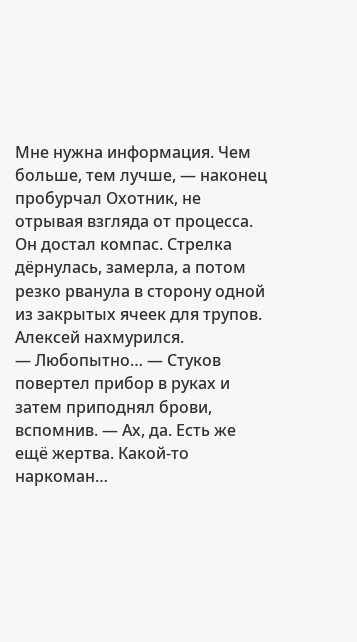Мне нужна информация. Чем больше, тем лучше, — наконец пробурчал Охотник, не отрывая взгляда от процесса.
Он достал компас. Стрелка дёрнулась, замерла, а потом резко рванула в сторону одной из закрытых ячеек для трупов. Алексей нахмурился.
— Любопытно… — Стуков повертел прибор в руках и затем приподнял брови, вспомнив. — Ах, да. Есть же ещё жертва. Какой-то наркоман…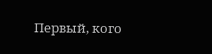Первый, кого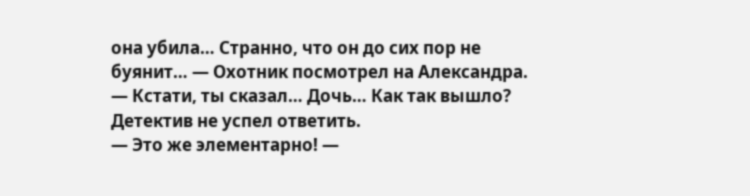она убила… Странно, что он до сих пор не буянит… — Охотник посмотрел на Александра. — Кстати, ты сказал… Дочь… Как так вышло?
Детектив не успел ответить.
— Это же элементарно! —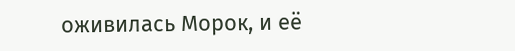оживилась Морок, и её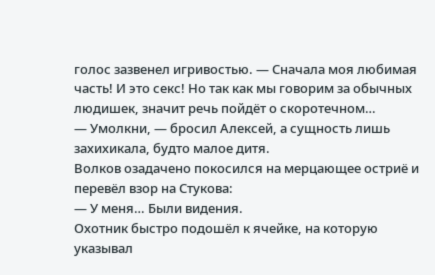голос зазвенел игривостью. — Сначала моя любимая часть! И это секс! Но так как мы говорим за обычных людишек, значит речь пойдёт о скоротечном…
— Умолкни, — бросил Алексей, а сущность лишь захихикала, будто малое дитя.
Волков озадачено покосился на мерцающее остриё и перевёл взор на Стукова:
— У меня… Были видения.
Охотник быстро подошёл к ячейке, на которую указывал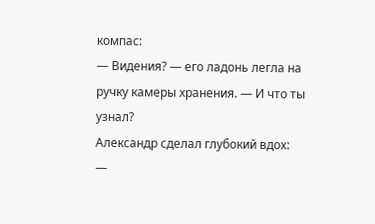компас:
— Видения? — его ладонь легла на ручку камеры хранения. — И что ты узнал?
Александр сделал глубокий вдох:
—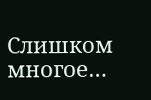Слишком многое…